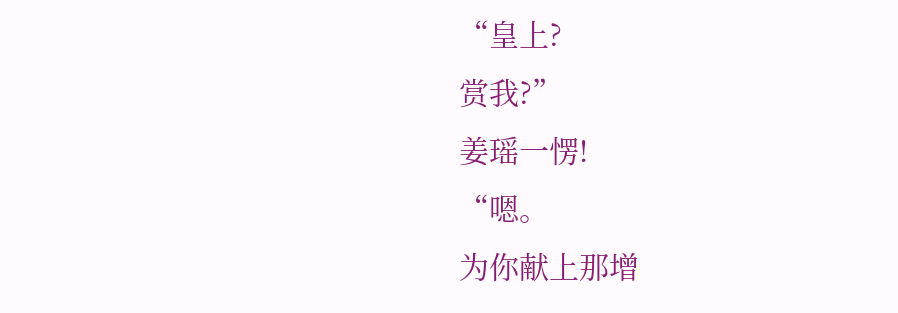“皇上?
赏我?”
姜瑶一愣!
“嗯。
为你献上那增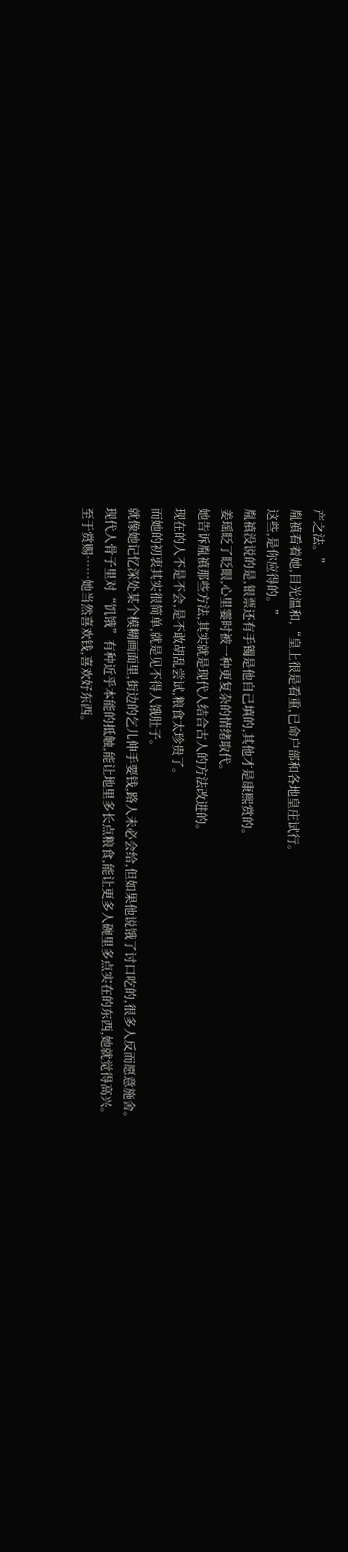产之法。”
胤禛看着她,目光温和,“皇上很是看重,已命户部和各地皇庄试行。
这些,是你应得的。”
胤禛没说的是,银票还有手镯是他自己填的,其他才是康熙赏的。
姜瑶眨了眨眼,心里霎时被一种更复杂的情绪取代。
她告诉胤禛那些方法,其实就是现代人结合古人的方法改进的。
现在的人不是不会,是不敢胡乱尝试,粮食太珍贵了。
而她的初衷其实很简单,就是见不得人饿肚子。
就像她记忆深处某个模糊画面里,街边的乞儿伸手要钱,路人未必会给,但如果他说饿了讨口吃的,很多人反而愿意施舍。
现代人骨子里对“饥饿”有种近乎本能的抵触,能让地里多长点粮食,能让更多人碗里多点实在的东西,她就觉得高兴。
至于赏赐……她当然喜欢钱,喜欢好东西。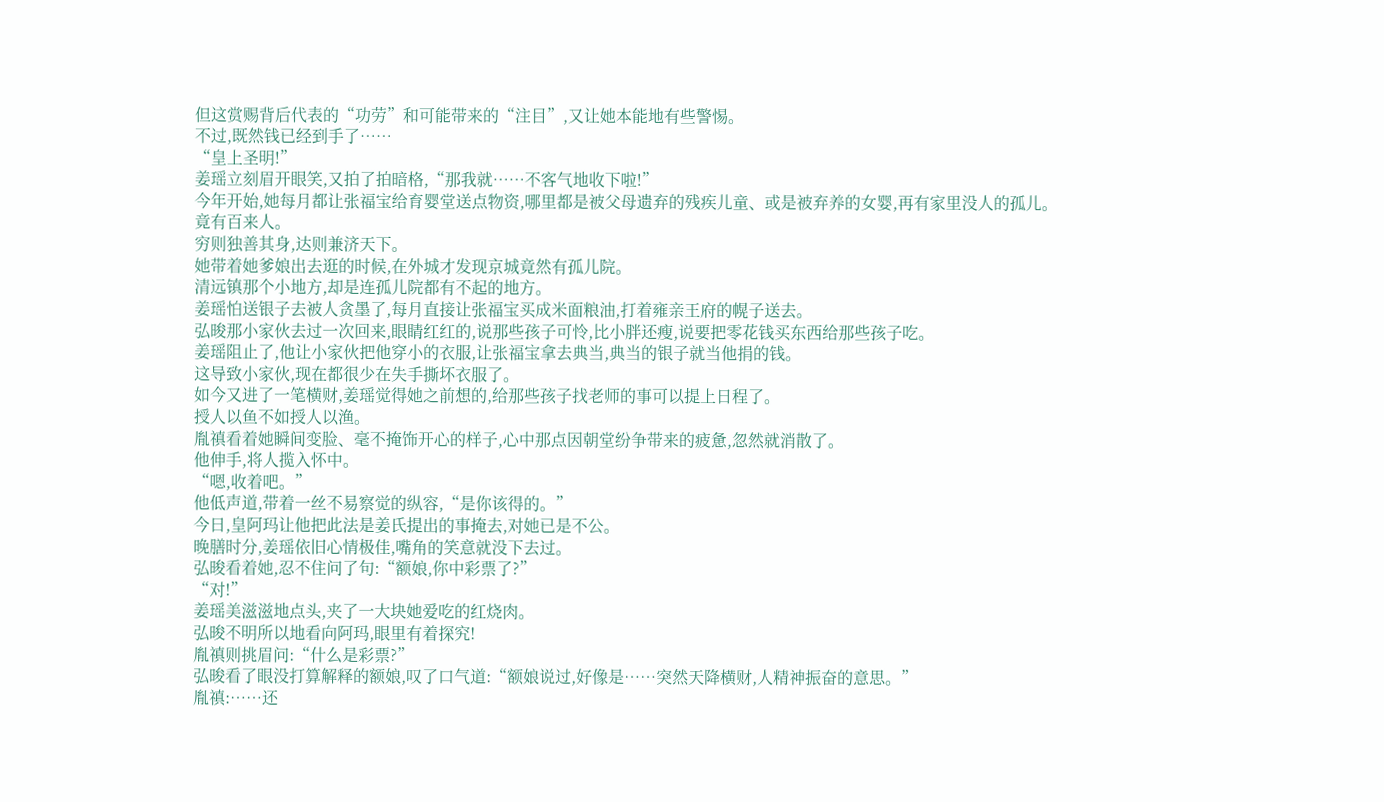但这赏赐背后代表的“功劳”和可能带来的“注目”,又让她本能地有些警惕。
不过,既然钱已经到手了……
“皇上圣明!”
姜瑶立刻眉开眼笑,又拍了拍暗格,“那我就……不客气地收下啦!”
今年开始,她每月都让张福宝给育婴堂送点物资,哪里都是被父母遗弃的残疾儿童、或是被弃养的女婴,再有家里没人的孤儿。
竟有百来人。
穷则独善其身,达则兼济天下。
她带着她爹娘出去逛的时候,在外城才发现京城竟然有孤儿院。
清远镇那个小地方,却是连孤儿院都有不起的地方。
姜瑶怕送银子去被人贪墨了,每月直接让张福宝买成米面粮油,打着雍亲王府的幌子送去。
弘晙那小家伙去过一次回来,眼睛红红的,说那些孩子可怜,比小胖还瘦,说要把零花钱买东西给那些孩子吃。
姜瑶阻止了,他让小家伙把他穿小的衣服,让张福宝拿去典当,典当的银子就当他捐的钱。
这导致小家伙,现在都很少在失手撕坏衣服了。
如今又进了一笔横财,姜瑶觉得她之前想的,给那些孩子找老师的事可以提上日程了。
授人以鱼不如授人以渔。
胤禛看着她瞬间变脸、毫不掩饰开心的样子,心中那点因朝堂纷争带来的疲惫,忽然就消散了。
他伸手,将人揽入怀中。
“嗯,收着吧。”
他低声道,带着一丝不易察觉的纵容,“是你该得的。”
今日,皇阿玛让他把此法是姜氏提出的事掩去,对她已是不公。
晚膳时分,姜瑶依旧心情极佳,嘴角的笑意就没下去过。
弘晙看着她,忍不住问了句:“额娘,你中彩票了?”
“对!”
姜瑶美滋滋地点头,夹了一大块她爱吃的红烧肉。
弘晙不明所以地看向阿玛,眼里有着探究!
胤禛则挑眉问:“什么是彩票?”
弘晙看了眼没打算解释的额娘,叹了口气道:“额娘说过,好像是……突然天降横财,人精神振奋的意思。”
胤禛:……还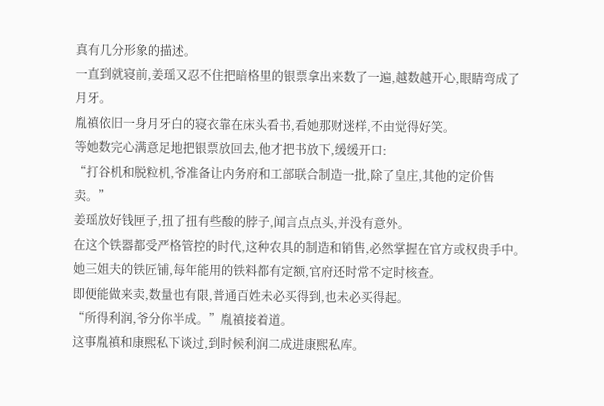真有几分形象的描述。
一直到就寝前,姜瑶又忍不住把暗格里的银票拿出来数了一遍,越数越开心,眼睛弯成了月牙。
胤禛依旧一身月牙白的寝衣靠在床头看书,看她那财迷样,不由觉得好笑。
等她数完心满意足地把银票放回去,他才把书放下,缓缓开口:
“打谷机和脱粒机,爷准备让内务府和工部联合制造一批,除了皇庄,其他的定价售卖。”
姜瑶放好钱匣子,扭了扭有些酸的脖子,闻言点点头,并没有意外。
在这个铁器都受严格管控的时代,这种农具的制造和销售,必然掌握在官方或权贵手中。
她三姐夫的铁匠铺,每年能用的铁料都有定额,官府还时常不定时核查。
即便能做来卖,数量也有限,普通百姓未必买得到,也未必买得起。
“所得利润,爷分你半成。”胤禛接着道。
这事胤禛和康熙私下谈过,到时候利润二成进康熙私库。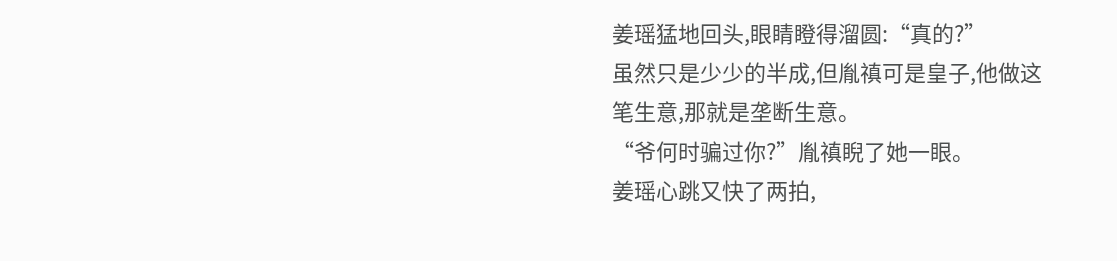姜瑶猛地回头,眼睛瞪得溜圆:“真的?”
虽然只是少少的半成,但胤禛可是皇子,他做这笔生意,那就是垄断生意。
“爷何时骗过你?”胤禛睨了她一眼。
姜瑶心跳又快了两拍,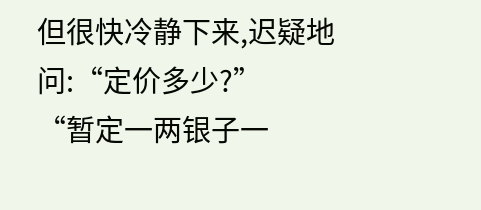但很快冷静下来,迟疑地问:“定价多少?”
“暂定一两银子一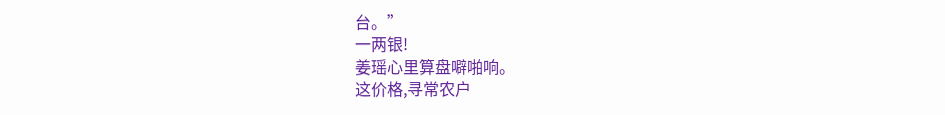台。”
一两银!
姜瑶心里算盘噼啪响。
这价格,寻常农户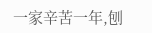一家辛苦一年,刨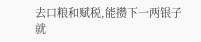去口粮和赋税,能攒下一两银子就